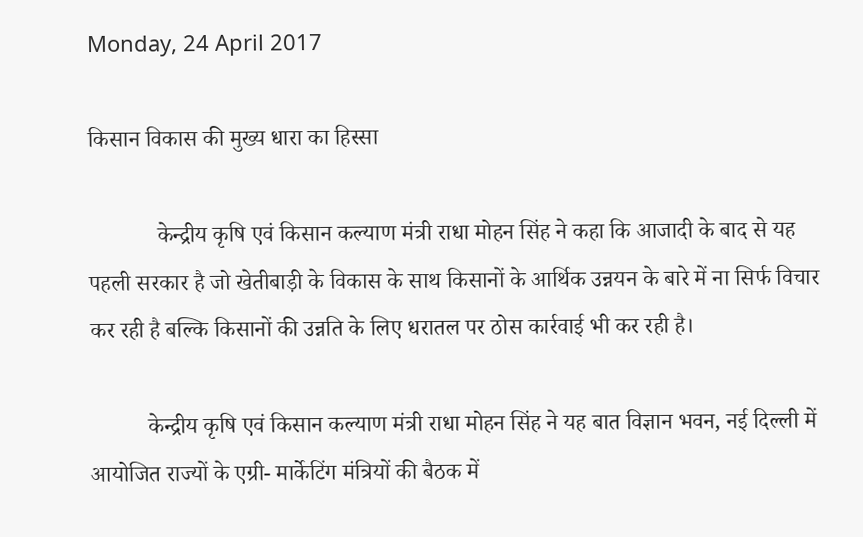Monday, 24 April 2017

किसान विकास की मुख्य धारा का हिस्सा

            केन्द्रीय कृषि एवं किसान कल्याण मंत्री राधा मोहन सिंह ने कहा कि आजादी के बाद से यह पहली सरकार है जो खेतीबाड़ी के विकास के साथ किसानों के आर्थिक उन्नयन के बारे में ना सिर्फ विचार कर रही है बल्कि किसानों की उन्नति के लिए धरातल पर ठोस कार्रवाई भी कर रही है।

          केन्द्रीय कृषि एवं किसान कल्याण मंत्री राधा मोहन सिंह ने यह बात विज्ञान भवन, नई दिल्ली में आयोजित राज्यों के एग्री- मार्केटिंग मंत्रियों की बैठक में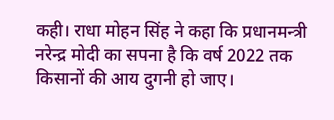कही। राधा मोहन सिंह ने कहा कि प्रधानमन्त्री नरेन्द्र मोदी का सपना है कि वर्ष 2022 तक किसानों की आय दुगनी हो जाए।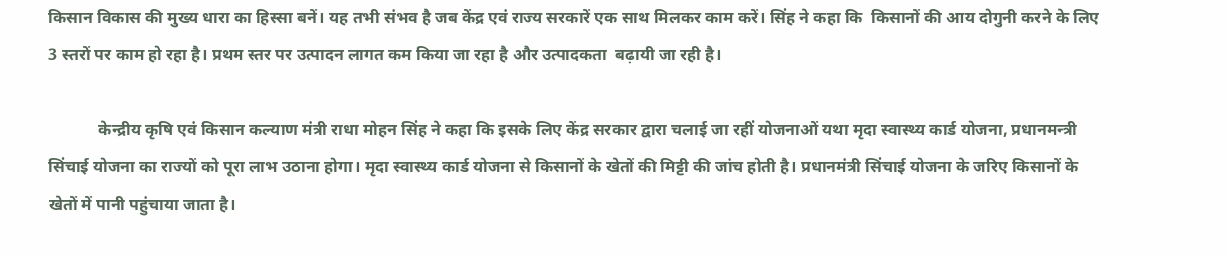किसान विकास की मुख्य धारा का हिस्सा बनें। यह तभी संभव है जब केंद्र एवं राज्य सरकारें एक साथ मिलकर काम करें। सिंह ने कहा कि  किसानों की आय दोगुनी करने के लिए 3 स्तरों पर काम हो रहा है। प्रथम स्तर पर उत्पादन लागत कम किया जा रहा है और उत्पादकता  बढ़ायी जा रही है।

            केन्द्रीय कृषि एवं किसान कल्याण मंत्री राधा मोहन सिंह ने कहा कि इसके लिए केंद्र सरकार द्वारा चलाई जा रहीं योजनाओं यथा मृदा स्वास्थ्य कार्ड योजना, प्रधानमन्त्री सिंचाई योजना का राज्यों को पूरा लाभ उठाना होगा। मृदा स्वास्थ्य कार्ड योजना से किसानों के खेतों की मिट्टी की जांच होती है। प्रधानमंत्री सिंचाई योजना के जरिए किसानों के खेतों में पानी पहुंचाया जाता है।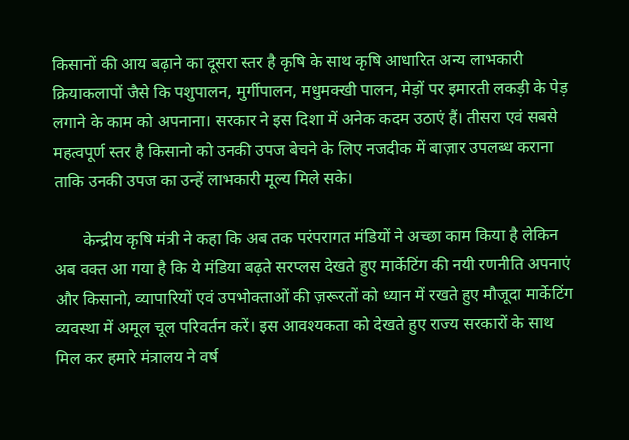किसानों की आय बढ़ाने का दूसरा स्तर है कृषि के साथ कृषि आधारित अन्य लाभकारी क्रियाकलापों जैसे कि पशुपालन, मुर्गीपालन, मधुमक्खी पालन, मेड़ों पर इमारती लकड़ी के पेड़ लगाने के काम को अपनाना। सरकार ने इस दिशा में अनेक कदम उठाएं हैं। तीसरा एवं सबसे महत्वपूर्ण स्तर है किसानो को उनकी उपज बेचने के लिए नजदीक में बाज़ार उपलब्ध कराना ताकि उनकी उपज का उन्हें लाभकारी मूल्य मिले सके।

       केन्द्रीय कृषि मंत्री ने कहा कि अब तक परंपरागत मंडियों ने अच्छा काम किया है लेकिन अब वक्त आ गया है कि ये मंडिया बढ़ते सरप्लस देखते हुए मार्केटिंग की नयी रणनीति अपनाएं और किसानो, व्यापारियों एवं उपभोक्ताओं की ज़रूरतों को ध्यान में रखते हुए मौजूदा मार्केटिंग व्यवस्था में अमूल चूल परिवर्तन करें। इस आवश्यकता को देखते हुए राज्य सरकारों के साथ मिल कर हमारे मंत्रालय ने वर्ष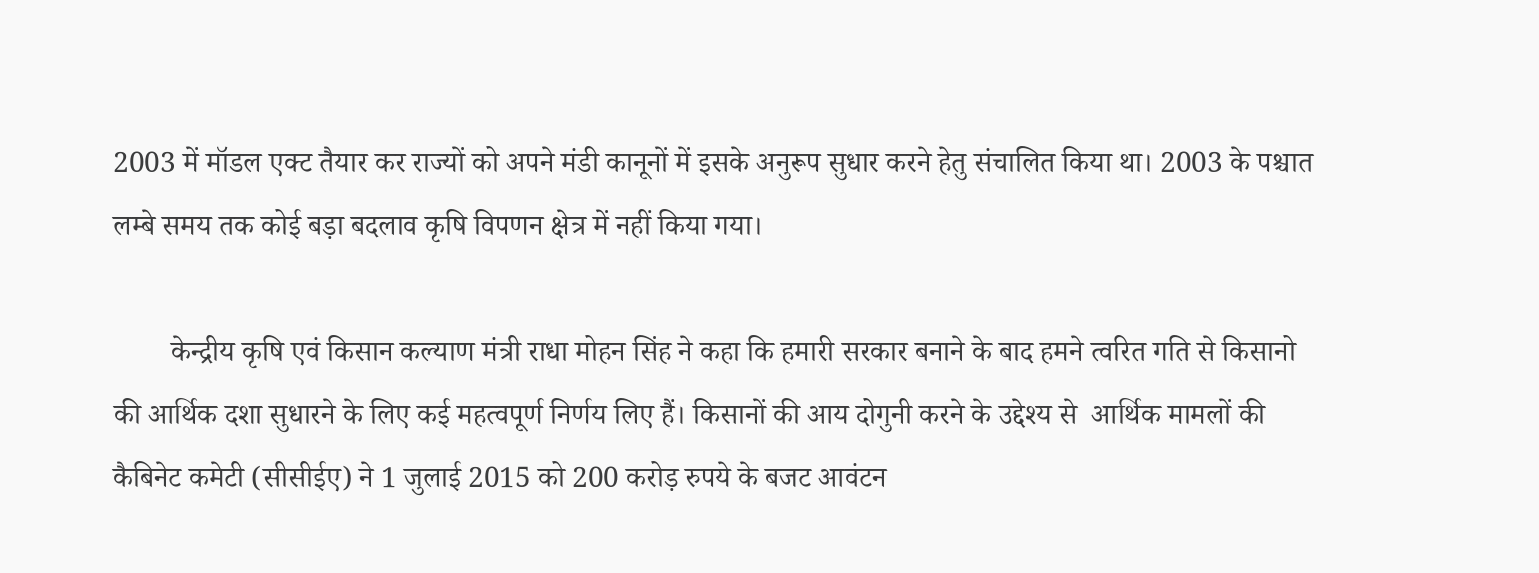2003 में मॉडल एक्ट तैयार कर राज्यों को अपने मंडी कानूनों में इसके अनुरूप सुधार करने हेतु संचालित किया था। 2003 के पश्चात लम्बे समय तक कोई बड़ा बदलाव कृषि विपणन क्षेत्र में नहीं किया गया।

        केन्द्रीय कृषि एवं किसान कल्याण मंत्री राधा मोहन सिंह ने कहा कि हमारी सरकार बनाने के बाद हमने त्वरित गति से किसानो की आर्थिक दशा सुधारने के लिए कई महत्वपूर्ण निर्णय लिए हैं। किसानों की आय दोगुनी करने के उद्देश्य से  आर्थिक मामलों की कैबिनेट कमेटी (सीसीईए) ने 1 जुलाई 2015 को 200 करोड़ रुपये के बजट आवंटन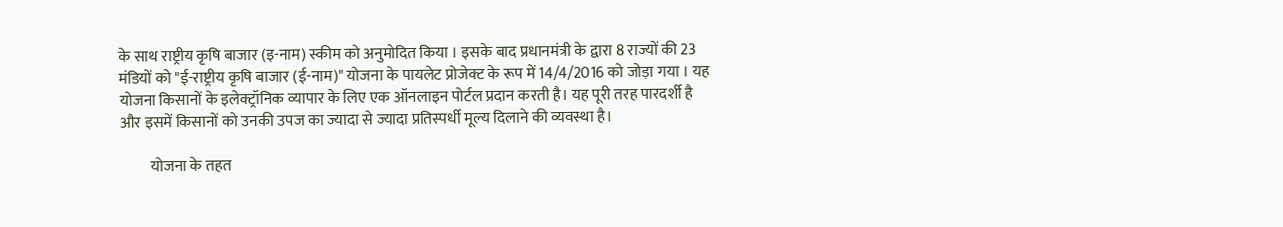के साथ राष्ट्रीय कृषि बाजार (इ-नाम) स्कीम को अनुमोदित किया । इसके बाद प्रधानमंत्री के द्वारा 8 राज्यों की 23 मंडियों को "ई-राष्ट्रीय कृषि बाजार (ई-नाम)" योजना के पायलेट प्रोजेक्ट के रूप में 14/4/2016 को जोड़ा गया । यह योजना किसानों के इलेक्ट्रॉनिक व्यापार के लिए एक ऑनलाइन पोर्टल प्रदान करती है। यह पूरी तरह पारदर्शी है और इसमें किसानों को उनकी उपज का ज्यादा से ज्यादा प्रतिस्पर्धी मूल्य दिलाने की व्यवस्था है।

          योजना के तहत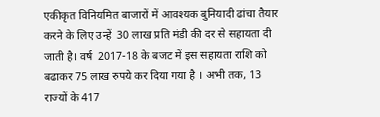एकीकृत विनियमित बाजारों में आवश्यक बुनियादी ढांचा तैयार करने के लिए उन्हें  30 लाख प्रति मंडी की दर से सहायता दी जाती है। वर्ष  2017-18 के बजट में इस सहायता राशि को बढाकर 75 लाख रुपये कर दिया गया है । अभी तक, 13 राज्यों के 417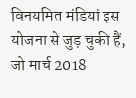विनयमित मंडियां इस योजना से जुड़ चुकी हैं, जो मार्च 2018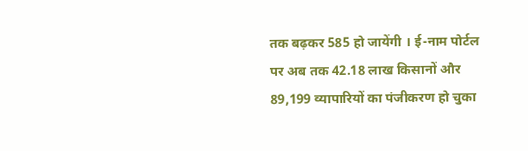तक बढ़कर 585 हो जायेंगी । ई-नाम पोर्टल पर अब तक 42.18 लाख किसानों और 89,199 व्यापारियों का पंजीकरण हो चुका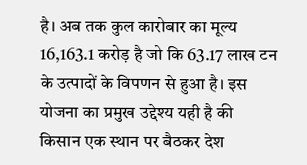है। अब तक कुल कारोबार का मूल्य 16,163.1 करोड़ है जो कि 63.17 लाख टन के उत्पादों के विपणन से हुआ है। इस योजना का प्रमुख उद्देश्य यही है की किसान एक स्थान पर बैठकर देश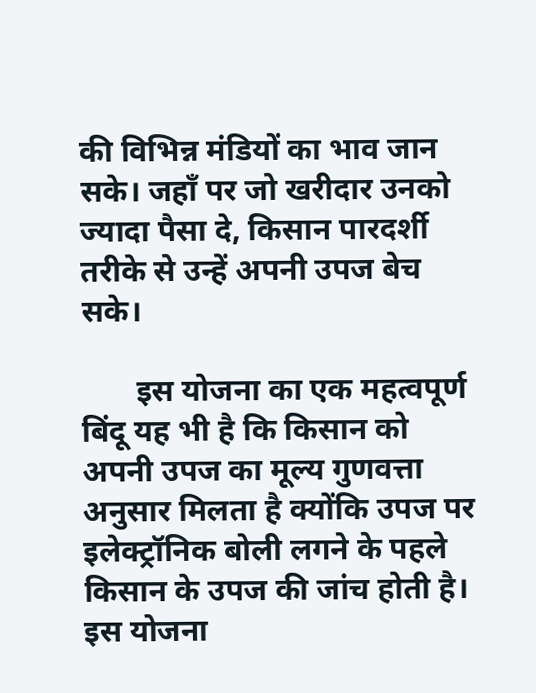की विभिन्न मंडियों का भाव जान सके। जहाँ पर जो खरीदार उनको ज्यादा पैसा दे, किसान पारदर्शी तरीके से उन्हें अपनी उपज बेच सके।

       इस योजना का एक महत्वपूर्ण बिंदू यह भी है कि किसान को अपनी उपज का मूल्य गुणवत्ता अनुसार मिलता है क्योंकि उपज पर इलेक्ट्रॉनिक बोली लगने के पहले किसान के उपज की जांच होती है। इस योजना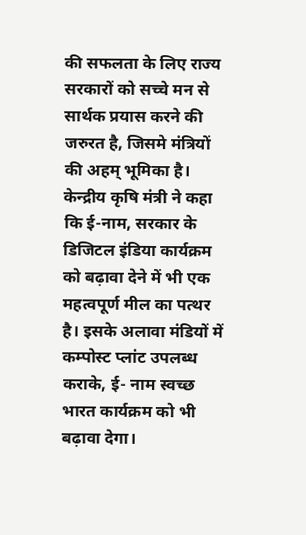की सफलता के लिए राज्य सरकारों को सच्चे मन से सार्थक प्रयास करने की जरुरत है, जिसमे मंत्रियों की अहम् भूमिका है। केन्द्रीय कृषि मंत्री ने कहा कि ई-नाम, सरकार के डिजिटल इंडिया कार्यक्रम को बढ़ावा देने में भी एक महत्वपूर्ण मील का पत्थर है। इसके अलावा मंडियों में कम्पोस्ट प्लांट उपलब्ध कराके, ई- नाम स्वच्छ भारत कार्यक्रम को भी बढ़ावा देगा।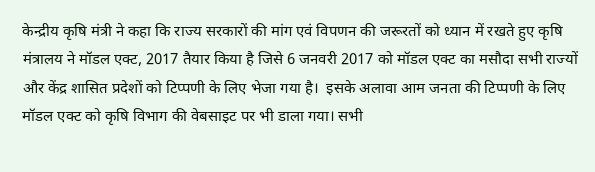केन्द्रीय कृषि मंत्री ने कहा कि राज्य सरकारों की मांग एवं विपणन की जरूरतों को ध्यान में रखते हुए कृषि मंत्रालय ने मॉडल एक्ट, 2017 तैयार किया है जिसे 6 जनवरी 2017 को मॉडल एक्ट का मसौदा सभी राज्यों और केंद्र शासित प्रदेशों को टिप्पणी के लिए भेजा गया है।  इसके अलावा आम जनता की टिप्पणी के लिए मॉडल एक्ट को कृषि विभाग की वेबसाइट पर भी डाला गया। सभी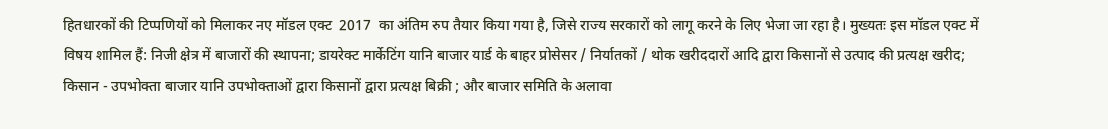हितधारकों की टिप्पणियों को मिलाकर नए मॉडल एक्ट  2017  का अंतिम रुप तैयार किया गया है, जिसे राज्य सरकारों को लागू करने के लिए भेजा जा रहा है। मुख्यतः इस मॉडल एक्ट में विषय शामिल हैं: निजी क्षेत्र में बाजारों की स्थापना; डायरेक्ट मार्केटिंग यानि बाजार यार्ड के बाहर प्रोसेसर / निर्यातकों / थोक खरीददारों आदि द्वारा किसानों से उत्पाद की प्रत्यक्ष खरीद; किसान - उपभोक्ता बाजार यानि उपभोक्ताओं द्वारा किसानों द्वारा प्रत्यक्ष बिक्री ; और बाजार समिति के अलावा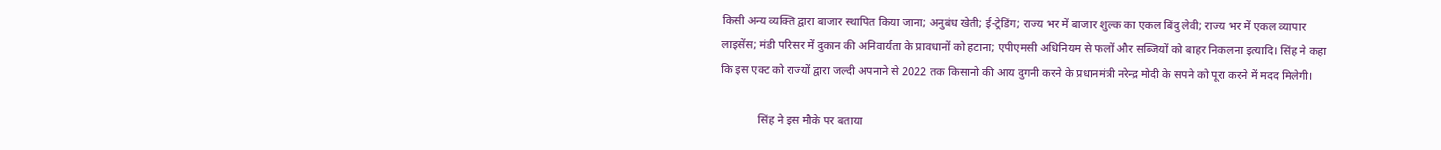किसी अन्य व्यक्ति द्वारा बाजार स्थापित किया जाना; अनुबंध खेती; ई-ट्रेडिंग; राज्य भर में बाजार शुल्क का एकल बिंदु लेवी; राज्य भर में एकल व्यापार लाइसेंस; मंडी परिसर में दुकान की अनिवार्यता के प्रावधानों को हटाना; एपीएमसी अधिनियम से फलों और सब्जियों को बाहर निकलना इत्यादि। सिंह ने कहा कि इस एक्ट को राज्यों द्वारा जल्दी अपनाने से 2022 तक किसानो की आय दुगनी करने के प्रधानमंत्री नरेन्द्र मोदी के सपने को पूरा करने में मदद मिलेगी।

             सिंह ने इस मौके पर बताया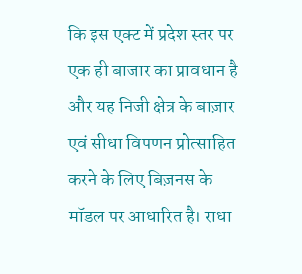कि इस एक्ट में प्रदेश स्तर पर एक ही बाजार का प्रावधान है और यह निजी क्षेत्र के बाज़ार एवं सीधा विपणन प्रोत्साहित करने के लिए बिज़नस के मॉडल पर आधारित है। राधा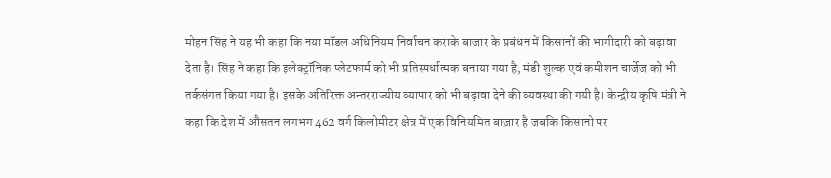मोहन सिंह ने यह भी कहा कि नया मॉडल अधिनियम निर्वाचन कराके बाजार के प्रबंधन में किसानों की भागीदारी को बढ़ावा देता है। सिंह ने कहा कि इलेक्ट्रॉनिक प्लेटफार्म को भी प्रतिस्पर्धात्मक बनाया गया है, मंडी शुल्क एवं कमीशन चार्जेज को भी तर्कसंगत किया गया है। इसके अतिरिक्त अन्तरराज्यीय व्यापार को भी बढ़ावा देने की व्यवस्था की गयी है। केन्द्रीय कृषि मंत्री ने कहा कि देश में औसतन लगभग 462 वर्ग किलोमीटर क्षेत्र में एक विनियमित बाज़ार है जबकि किसानो पर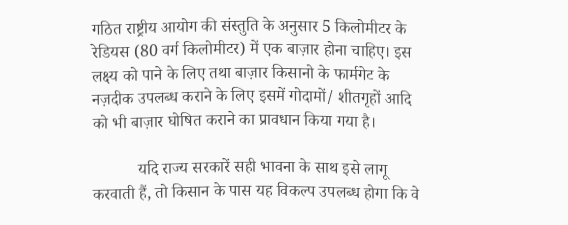गठित राष्ट्रीय आयोग की संस्तुति के अनुसार 5 किलोमीटर के रेडियस (80 वर्ग किलोमीटर) में एक बाज़ार होना चाहिए। इस लक्ष्य को पाने के लिए तथा बाज़ार किसानो के फार्मगेट के नज़दीक उपलब्ध कराने के लिए इसमें गोदामों/ शीतगृहों आदि को भी बाज़ार घोषित कराने का प्रावधान किया गया है।

           यदि राज्य सरकारें सही भावना के साथ इसे लागू करवाती हैं, तो किसान के पास यह विकल्प उपलब्ध होगा कि वे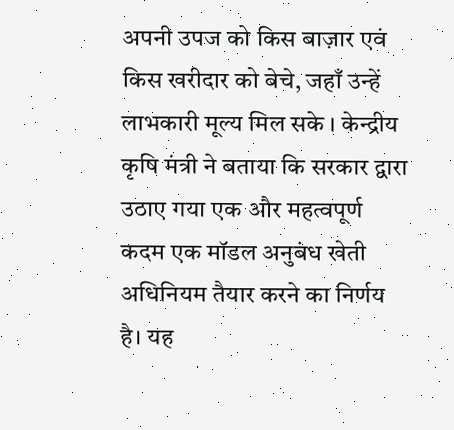अपनी उपज को किस बाज़ार एवं किस खरीदार को बेचे, जहाँ उन्हें लाभकारी मूल्य मिल सके । केन्द्रीय कृषि मंत्री ने बताया कि सरकार द्वारा उठाए गया एक और महत्वपूर्ण कदम एक मॉडल अनुबंध खेती अधिनियम तैयार करने का निर्णय है। यह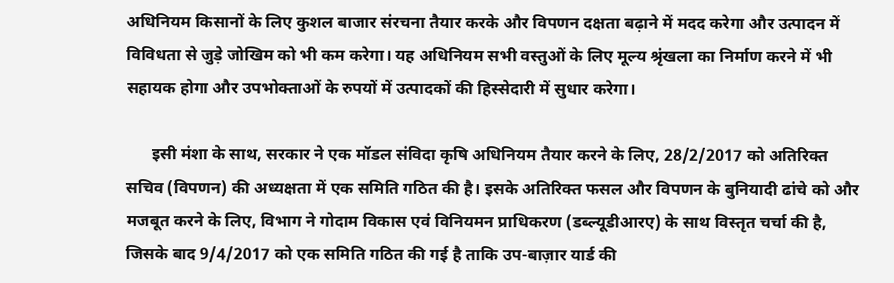अधिनियम किसानों के लिए कुशल बाजार संरचना तैयार करके और विपणन दक्षता बढ़ाने में मदद करेगा और उत्पादन में विविधता से जुड़े जोखिम को भी कम करेगा। यह अधिनियम सभी वस्तुओं के लिए मूल्य श्रृंखला का निर्माण करने में भी सहायक होगा और उपभोक्ताओं के रुपयों में उत्पादकों की हिस्सेदारी में सुधार करेगा।

      इसी मंशा के साथ, सरकार ने एक मॉडल संविदा कृषि अधिनियम तैयार करने के लिए, 28/2/2017 को अतिरिक्त सचिव (विपणन) की अध्यक्षता में एक समिति गठित की है। इसके अतिरिक्त फसल और विपणन के बुनियादी ढांचे को और मजबूत करने के लिए, विभाग ने गोदाम विकास एवं विनियमन प्राधिकरण (डब्ल्यूडीआरए) के साथ विस्तृत चर्चा की है, जिसके बाद 9/4/2017 को एक समिति गठित की गई है ताकि उप-बाज़ार यार्ड की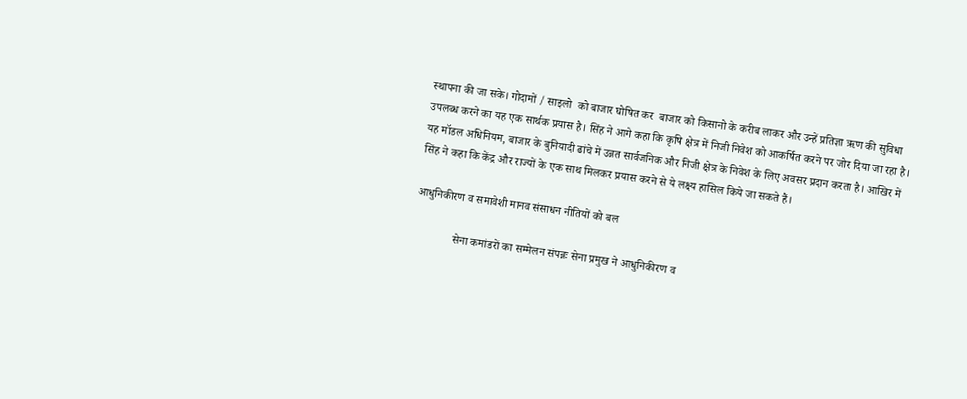स्थापना की जा सके। गोदामों / साइलो  को बाजार घोषित कर  बाजार को किसानो के करीब लाकर और उन्हें प्रतिज्ञा ऋण की सुविधा उपलब्ध करने का यह एक सार्थक प्रयास है। सिंह ने आगे कहा कि कृषि क्षेत्र में निजी निवेश को आकर्षित करने पर जोर दिया जा रहा है। यह मॉडल अधिनियम, बाजार के बुनियादी ढांचे में उन्नत सार्वजनिक और निजी क्षेत्र के निवेश के लिए अवसर प्रदान करता है। आखिर में सिंह ने कहा कि केंद्र और राज्यों के एक साथ मिलकर प्रयास करने से ये लक्ष्य हासिल किये जा सकते हैं।

आधुनिकीरण व समावेशी मानव संसाधन नीतियों को बल

              सेना कमांडरों का सम्मेलन संपन्नः सेना प्रमुख ने आधुनिकीरण व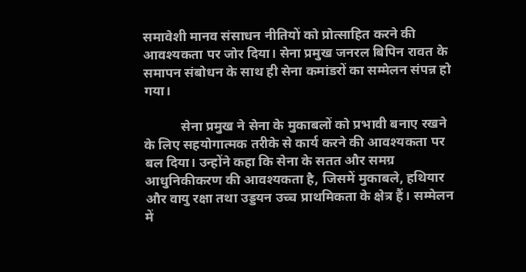समावेशी मानव संसाधन नीतियों को प्रोत्साहित करने की आवश्यकता पर जोर दिया। सेना प्रमुख जनरल बिपिन रावत के समापन संबोधन के साथ ही सेना कमांडरों का सम्मेलन संपन्न हो गया।

           सेना प्रमुख ने सेना के मुकाबलों को प्रभावी बनाए रखने के लिए सहयोगात्मक तरीके से कार्य करने की आवश्यकता पर बल दिया। उन्होंने कहा कि सेना के सतत और समग्र आधुनिकीकरण की आवश्यकता है, जिसमें मुकाबले, हथियार और वायु रक्षा तथा उड्डयन उच्च प्राथमिकता के क्षेत्र हैं। सम्मेलन में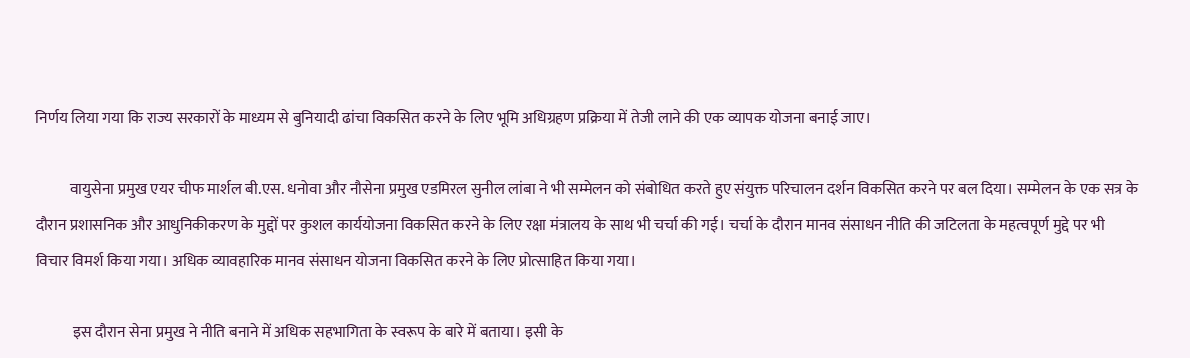निर्णय लिया गया कि राज्य सरकारों के माध्यम से बुनियादी ढांचा विकसित करने के लिए भूमि अधिग्रहण प्रक्रिया में तेजी लाने की एक व्यापक योजना बनाई जाए।

           वायुसेना प्रमुख एयर चीफ मार्शल बी.एस. धनोवा और नौसेना प्रमुख एडमिरल सुनील लांबा ने भी सम्मेलन को संबोधित करते हुए संयुक्त परिचालन दर्शन विकसित करने पर बल दिया। सम्मेलन के एक सत्र के दौरान प्रशासनिक और आधुनिकीकरण के मुद्दों पर कुशल कार्ययोजना विकसित करने के लिए रक्षा मंत्रालय के साथ भी चर्चा की गई। चर्चा के दौरान मानव संसाधन नीति की जटिलता के महत्वपूर्ण मुद्दे पर भी विचार विमर्श किया गया। अधिक व्यावहारिक मानव संसाधन योजना विकसित करने के लिए प्रोत्साहित किया गया।

            इस दौरान सेना प्रमुख ने नीति बनाने में अधिक सहभागिता के स्वरूप के बारे में बताया। इसी के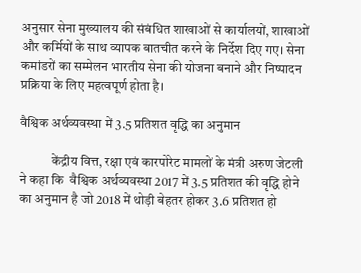अनुसार सेना मुख्यालय की संबंधित शाखाओं से कार्यालयों, शाखाओं और कर्मियों के साथ व्यापक बातचीत करने के निर्देश दिए गए। सेना कमांडरों का सम्मेलन भारतीय सेना की योजना बनाने और निष्पादन प्रक्रिया के लिए महत्वपूर्ण होता है।

वैश्विक अर्थव्यवस्था में 3.5 प्रतिशत वृद्धि का अनुमान

            केंद्रीय वित्त, रक्षा एवं कारपोरेट मामलों के मंत्री अरुण जेटली ने कहा कि  वैश्विक अर्थव्यवस्था 2017 में 3.5 प्रतिशत की वृद्धि होने का अनुमान है जो 2018 में थोड़ी बेहतर होकर 3.6 प्रतिशत हो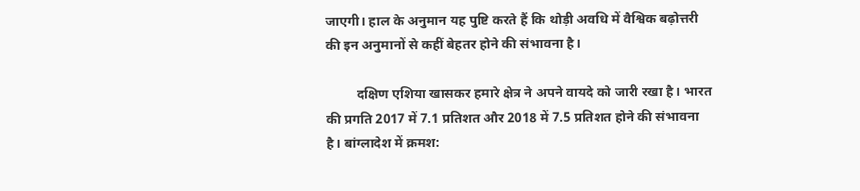जाएगी। हाल के अनुमान यह पुष्टि करते हैं कि थोड़ी अवधि में वैश्विक बढ़ोत्तरी की इन अनुमानों से कहीं बेहतर होने की संभावना है।

         दक्षिण एशिया खासकर हमारे क्षेत्र ने अपने वायदे को जारी रखा है। भारत की प्रगति 2017 में 7.1 प्रतिशत और 2018 में 7.5 प्रतिशत होने की संभावना है। बांग्लादेश में क्रमश: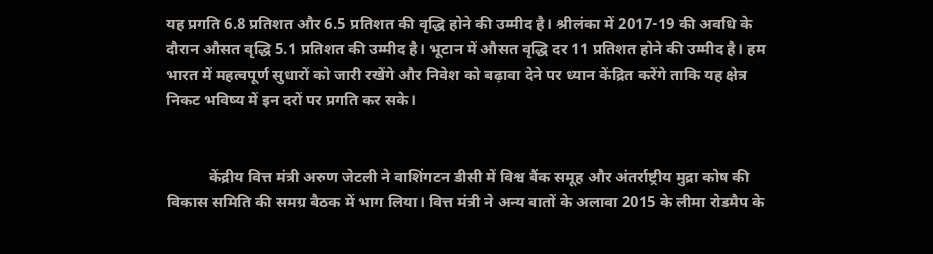यह प्रगति 6.8 प्रतिशत और 6.5 प्रतिशत की वृद्धि होने की उम्मीद है। श्रीलंका में 2017-19 की अवधि के दौरान औसत वृद्धि 5.1 प्रतिशत की उम्मीद है। भूटान में औसत वृद्धि दर 11 प्रतिशत होने की उम्मीद है। हम भारत में महत्वपूर्ण सुधारों को जारी रखेंगे और निवेश को बढ़ावा देने पर ध्यान केंद्रित करेंगे ताकि यह क्षेत्र निकट भविष्य में इन दरों पर प्रगति कर सके।


           केंद्रीय वित्त मंत्री अरुण जेटली ने वाशिंगटन डीसी में विश्व बैंक समूह और अंतर्राष्ट्रीय मुद्रा कोष की विकास समिति की समग्र बैठक में भाग लिया। वित्त मंत्री ने अन्य बातों के अलावा 2015 के लीमा रोडमैप के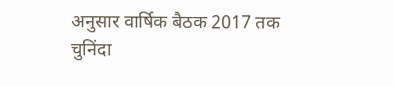अनुसार वार्षिक बैठक 2017 तक चुनिंदा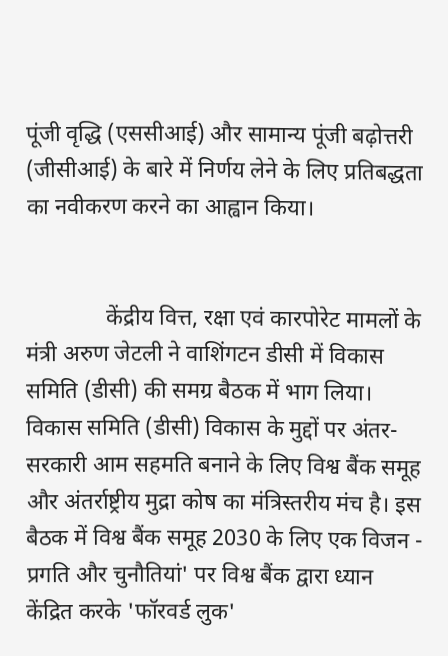पूंजी वृद्धि (एससीआई) और सामान्य पूंजी बढ़ोत्तरी (जीसीआई) के बारे में निर्णय लेने के लिए प्रतिबद्धता का नवीकरण करने का आह्वान किया।


              केंद्रीय वित्त, रक्षा एवं कारपोरेट मामलों के मंत्री अरुण जेटली ने वाशिंगटन डीसी में विकास समिति (डीसी) की समग्र बैठक में भाग लिया। विकास समिति (डीसी) विकास के मुद्दों पर अंतर-सरकारी आम सहमति बनाने के लिए विश्व बैंक समूह और अंतर्राष्ट्रीय मुद्रा कोष का मंत्रिस्तरीय मंच है। इस बैठक में विश्व बैंक समूह 2030 के लिए एक विजन - प्रगति और चुनौतियां' पर विश्व बैंक द्वारा ध्यान केंद्रित करके 'फॉरवर्ड लुक'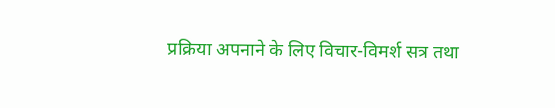प्रक्रिया अपनाने के लिए विचार-विमर्श सत्र तथा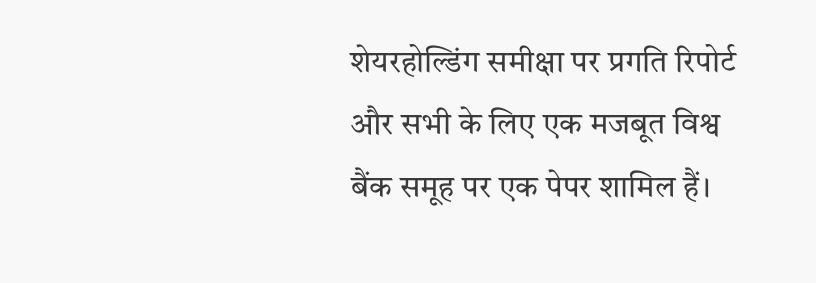शेयरहोल्डिंग समीक्षा पर प्रगति रिपोर्ट और सभी के लिए एक मजबूत विश्व बैंक समूह पर एक पेपर शामिल हैं।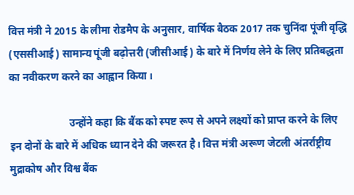वित्त मंत्री ने 2015 के लीमा रोडमैप के अनुसार, वार्षिक बैठक 2017 तक चुनिंदा पूंजी वृद्धि (एससीआई) सामान्य पूंजी बढ़ोत्तरी (जीसीआई) के बारे में निर्णय लेने के लिए प्रतिबद्धता का नवीकरण करने का आह्वान किया।

                       उन्होंने कहा कि बैंक को स्पष्ट रूप से अपने लक्ष्यों को प्राप्त करने के लिए इन दोनों के बारे में अधिक ध्यान देने की जरूरत है। वित्त मंत्री अरूण जेटली अंतर्राष्ट्रीय मुद्राकोष और विश्व बैंक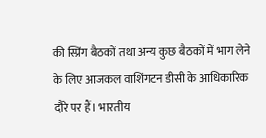की स्प्रिंग बैठकों तथा अन्य कुछ बैठकों में भाग लेने के लिए आजकल वाशिंगटन डीसी के आधिकारिक दौरे पर हैं। भारतीय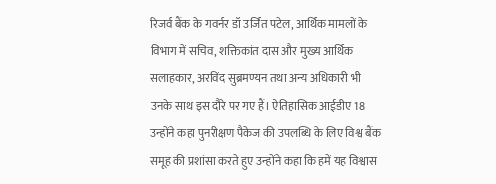रिजर्व बैंक के गवर्नर डॉ उर्जित पटेल, आर्थिक मामलों के विभाग में सचिव, शक्तिकांत दास और मुख्य आर्थिक सलाहकार, अरविंद सुब्रमण्यन तथा अन्य अधिकारी भी उनके साथ इस दौरे पर गए हैं। ऐतिहासिक आईडीए 18 उन्होंने कहा पुनरीक्षण पैकेज की उपलब्धि के लिए विश्व बैंक समूह की प्रशांसा करते हुए उन्होंने कहा कि हमें यह विश्वास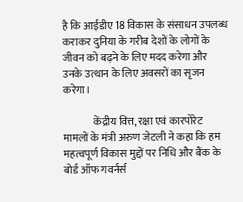है कि आईडीए 18 विकास के संसाधन उपलब्ध कराकर दुनिया के गरीब देशों के लोगों के जीवन को बढ़ने के लिए मदद करेगा और उनके उत्थान के लिए अवसरों का सृजन करेगा।

              केंद्रीय वित्त, रक्षा एवं कारपोरेट मामलों के मंत्री अरुण जेटली ने कहा कि हम महत्वपूर्ण विकास मुद्दों पर निधि और बैंक के बोर्ड ऑफ गवर्नर्स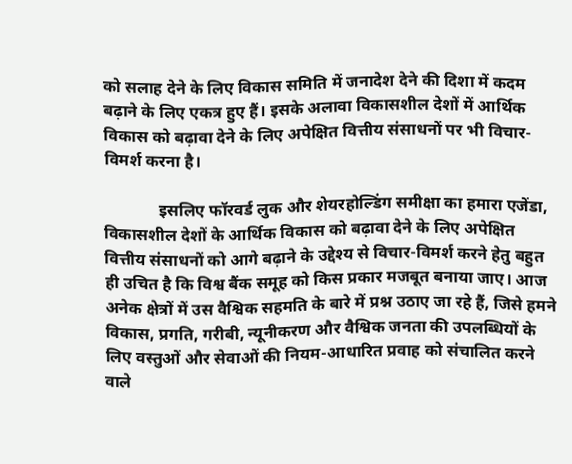को सलाह देने के लिए विकास समिति में जनादेश देने की दिशा में कदम बढ़ाने के लिए एकत्र हुए हैं। इसके अलावा विकासशील देशों में आर्थिक विकास को बढ़ावा देने के लिए अपेक्षित वित्तीय संसाधनों पर भी विचार-विमर्श करना है।

             इसलिए फॉरवर्ड लुक और शेयरहोल्डिंग समीक्षा का हमारा एजेंडा, विकासशील देशों के आर्थिक विकास को बढ़ावा देने के लिए अपेक्षित वित्तीय संसाधनों को आगे बढ़ाने के उद्देश्य से विचार-विमर्श करने हेतु बहुत ही उचित है कि विश्व बैंक समूह को किस प्रकार मजबूत बनाया जाए। आज अनेक क्षेत्रों में उस वैश्विक सहमति के बारे में प्रश्न उठाए जा रहे हैं, जिसे हमने विकास, प्रगति, गरीबी, न्यूनीकरण और वैश्विक जनता की उपलब्धियों के लिए वस्तुओं और सेवाओं की नियम-आधारित प्रवाह को संचालित करने वाले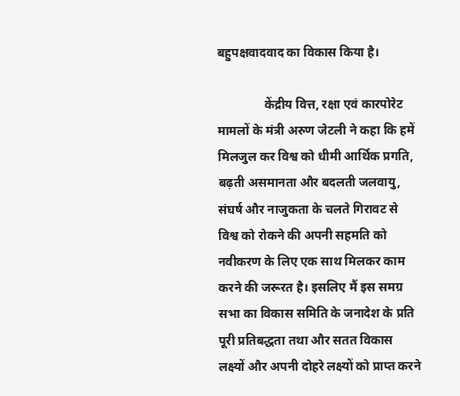बहुपक्षवादवाद का विकास किया है।

               केंद्रीय वित्त, रक्षा एवं कारपोरेट मामलों के मंत्री अरुण जेटली ने कहा कि हमें मिलजुल कर विश्व को धीमी आर्थिक प्रगति, बढ़ती असमानता और बदलती जलवायु, संघर्ष और नाजुकता के चलते गिरावट से विश्व को रोकने की अपनी सहमति को नवीकरण के लिए एक साथ मिलकर काम करने की जरूरत है। इसलिए मैं इस समग्र सभा का विकास समिति के जनादेश के प्रति पूरी प्रतिबद्धता तथा और सतत विकास लक्ष्यों और अपनी दोहरे लक्ष्यों को प्राप्त करने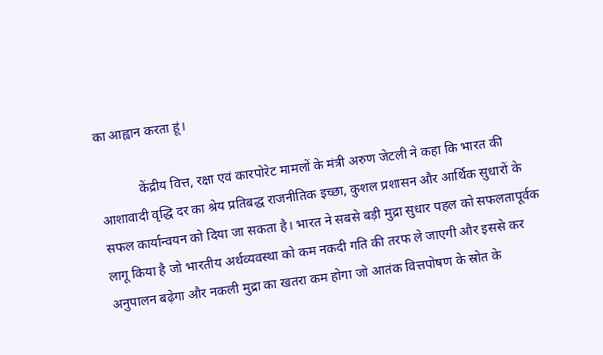का आह्वान करता हूं।

            केंद्रीय वित्त, रक्षा एवं कारपोरेट मामलों के मंत्री अरुण जेटली ने कहा कि भारत की आशावादी वृद्धि दर का श्रेय प्रतिबद्ध राजनीतिक इच्छा, कुशल प्रशासन और आर्थिक सुधारों के सफल कार्यान्वयन को दिया जा सकता है। भारत ने सबसे बड़ी मुद्रा सुधार पहल को सफलतापूर्वक लागू किया है जो भारतीय अर्थव्यवस्था को कम नकदी गति की तरफ ले जाएगी और इससे कर अनुपालन बढ़ेगा और नकली मुद्रा का खतरा कम होगा जो आतंक वित्तपोषण के स्रोत के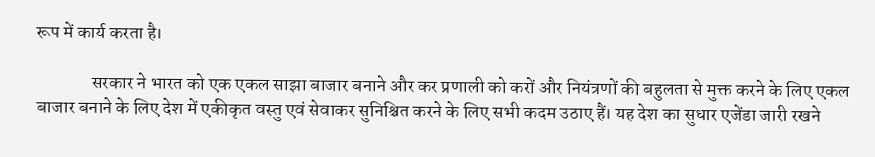रूप में कार्य करता है।

               सरकार ने भारत को एक एकल साझा बाजार बनाने और कर प्रणाली को करों और नियंत्रणों की बहुलता से मुक्त करने के लिए एकल बाजार बनाने के लिए देश में एकीकृत वस्तु एवं सेवाकर सुनिश्चित करने के लिए सभी कदम उठाए हैं। यह देश का सुधार एजेंडा जारी रखने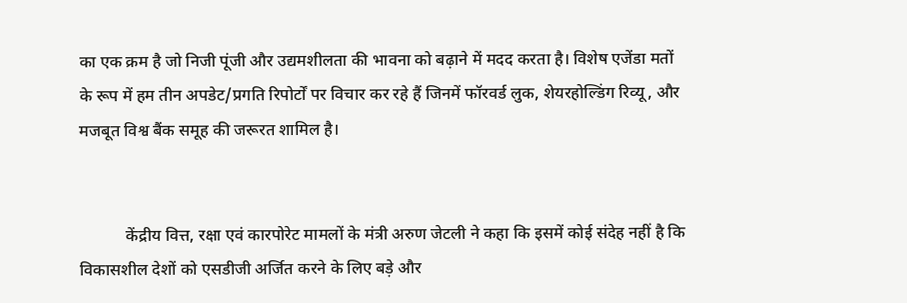का एक क्रम है जो निजी पूंजी और उद्यमशीलता की भावना को बढ़ाने में मदद करता है। विशेष एजेंडा मतों के रूप में हम तीन अपडेट/प्रगति रिपोर्टों पर विचार कर रहे हैं जिनमें फॉरवर्ड लुक, शेयरहोल्डिंग रिव्यू, और मजबूत विश्व बैंक समूह की जरूरत शामिल है।


           केंद्रीय वित्त, रक्षा एवं कारपोरेट मामलों के मंत्री अरुण जेटली ने कहा कि इसमें कोई संदेह नहीं है कि विकासशील देशों को एसडीजी अर्जित करने के लिए बड़े और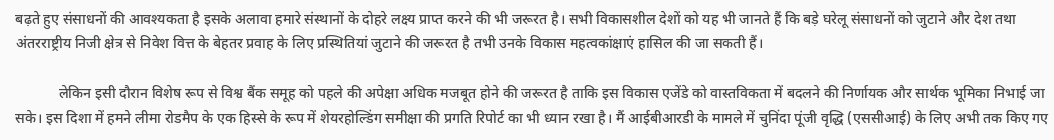बढ़ते हुए संसाधनों की आवश्यकता है इसके अलावा हमारे संस्थानों के दोहरे लक्ष्य प्राप्त करने की भी जरूरत है। सभी विकासशील देशों को यह भी जानते हैं कि बड़े घरेलू संसाधनों को जुटाने और देश तथा अंतरराष्ट्रीय निजी क्षेत्र से निवेश वित्त के बेहतर प्रवाह के लिए प्रस्थितियां जुटाने की जरूरत है तभी उनके विकास महत्वकांक्षाएं हासिल की जा सकती हैं।

            लेकिन इसी दौरान विशेष रूप से विश्व बैंक समूह को पहले की अपेक्षा अधिक मजबूत होने की जरूरत है ताकि इस विकास एजेंडे को वास्तविकता में बदलने की निर्णायक और सार्थक भूमिका निभाई जा सके। इस दिशा में हमने लीमा रोडमैप के एक हिस्से के रूप में शेयरहोल्डिंग समीक्षा की प्रगति रिपोर्ट का भी ध्यान रखा है। मैं आईबीआरडी के मामले में चुनिंदा पूंजी वृद्धि (एससीआई) के लिए अभी तक किए गए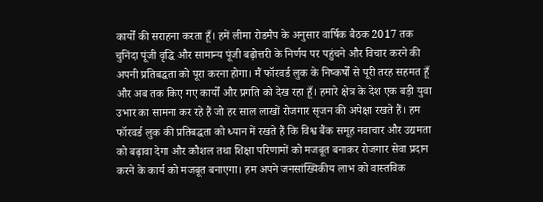कार्यों की सराहना करता हूँ। हमें लीमा रोडमैप के अनुसार वार्षिक बैठक 2017 तक चुनिंदा पूंजी वृद्धि और सामान्य पूंजी बढ़ोत्तरी के निर्णय पर पहुंचने और विचार करने की अपनी प्रतिबद्धता को पूरा करना होगा। मैं फॉरवर्ड लुक के निष्कर्षों से पूरी तरह सहमत हूँ और अब तक किए गए कार्यों और प्रगति को देख रहा हूँ। हमारे क्षेत्र के देश एक बड़ी युवा उभार का सामना कर रहे हैं जो हर साल लाखों रोजगार सृजन की अपेक्षा रखते हैं। हम फॉरवर्ड लुक की प्रतिबद्धता को ध्यान में रखते हैं कि विश्व बैंक समूह नवाचार और उद्यमता को बढ़ावा देगा और कौशल तथा शिक्षा परिणामों को मजबूत बनाकर रोजगार सेवा प्रदान करने के कार्य को मजबूत बनाएगा। हम अपने जनसांख्यिकीय लाभ को वास्तविक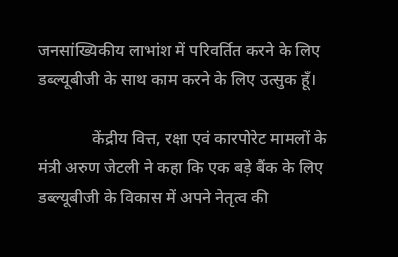जनसांख्यिकीय लाभांश में परिवर्तित करने के लिए डब्ल्यूबीजी के साथ काम करने के लिए उत्सुक हूँ।

             केंद्रीय वित्त, रक्षा एवं कारपोरेट मामलों के मंत्री अरुण जेटली ने कहा कि एक बड़े बैंक के लिए डब्ल्यूबीजी के विकास में अपने नेतृत्व की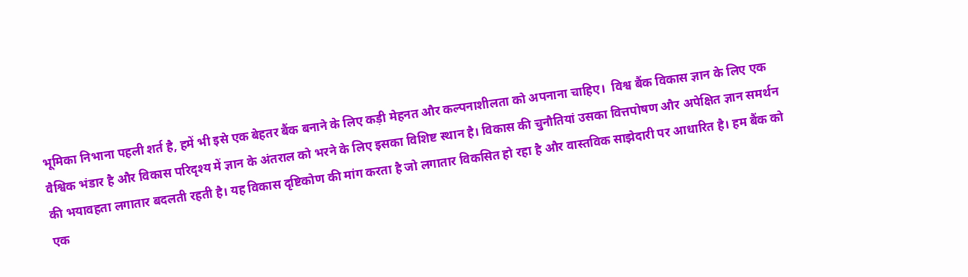भूमिका निभाना पहली शर्त है, हमें भी इसे एक बेहतर बैंक बनाने के लिए कड़ी मेहनत और कल्पनाशीलता को अपनाना चाहिए।  विश्व बैंक विकास ज्ञान के लिए एक वैश्विक भंडार है और विकास परिदृश्य में ज्ञान के अंतराल को भरने के लिए इसका विशिष्ट स्थान है। विकास की चुनौतियां उसका वित्तपोषण और अपेक्षित ज्ञान समर्थन की भयावहता लगातार बदलती रहती है। यह विकास दृष्टिकोण की मांग करता है जो लगातार विकसित हो रहा है और वास्तविक साझेदारी पर आधारित है। हम बैंक को एक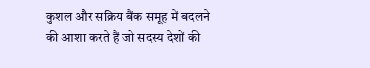कुशल और सक्रिय बैंक समूह में बदलने की आशा करते हैं जो सदस्य देशों की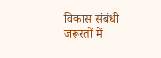विकास संबंधी जरूरतों में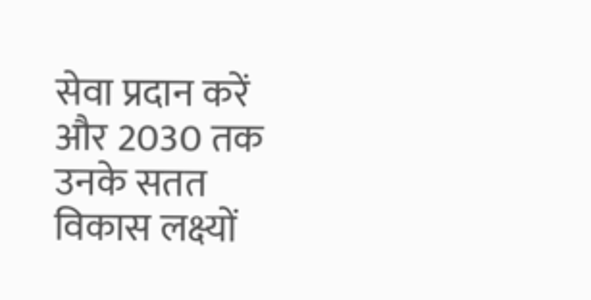सेवा प्रदान करें और 2030 तक उनके सतत विकास लक्ष्यों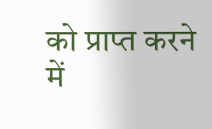को प्राप्त करने में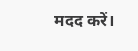मदद करें।